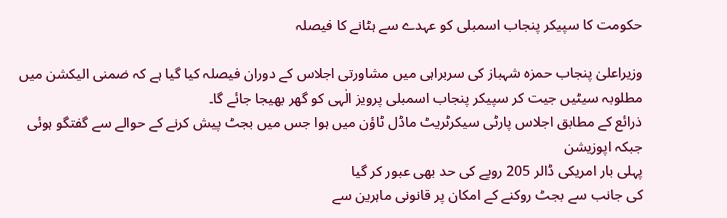حکومت کا سپیکر پنجاب اسمبلی کو عہدے سے ہٹانے کا فیصلہ

وزیراعلیٰ پنجاب حمزہ شہباز کی سربراہی میں مشاورتی اجلاس کے دوران فیصلہ کیا گیا ہے کہ ضمنی الیکشن میں مطلوبہ سیٹیں جیت کر سپیکر پنجاب اسمبلی پرویز الٰہی کو گھر بھیجا جائے گا۔
ذرائع کے مطابق اجلاس پارٹی سیکرٹریٹ ماڈل ٹاؤن میں ہوا جس میں بجٹ پیش کرنے کے حوالے سے گفتگو ہوئی جبکہ اپوزیشن
پہلی بار امریکی ڈالر 205 روپے کی حد بھی عبور کر گیا
کی جانب سے بجٹ روکنے کے امکان پر قانونی ماہرین سے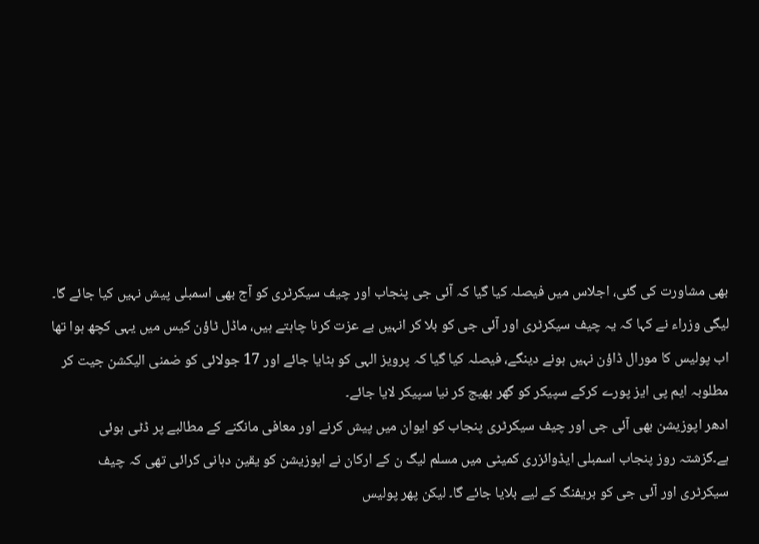بھی مشاورت کی گئی، اجلاس میں فیصلہ کیا گیا کہ آئی جی پنجاب اور چیف سیکرٹری کو آج بھی اسمبلی پیش نہیں کیا جائے گا۔
لیگی وزراء نے کہا کہ یہ چیف سیکرٹری اور آئی جی کو بلا کر انہیں بے عزت کرنا چاہتے ہیں، ماڈل ٹاؤن کیس میں یہی کچھ ہوا تھا اب پولیس کا مورال ڈاؤن نہیں ہونے دینگے، فیصلہ کیا گیا کہ پرویز الہی کو ہٹایا جائے اور 17 جولائی کو ضمنی الیکشن جیت کر مطلوبہ ایم پی ایز پورے کرکے سپیکر کو گھر بھیج کر نیا سپیکر لایا جائے۔
ادھر اپوزیشن بھی آئی جی اور چیف سیکرٹری پنجاب کو ایوان میں پیش کرنے اور معافی مانگنے کے مطالبے پر ڈٹی ہوئی ہے۔گزشتہ روز پنجاب اسمبلی ایڈوائزری کمیٹی میں مسلم لیگ ن کے ارکان نے اپوزیشن کو یقین دہانی کرائی تھی کہ چیف سیکرٹری اور آئی جی کو بریفنگ کے لیے بلایا جائے گا۔ لیکن پھر پولیس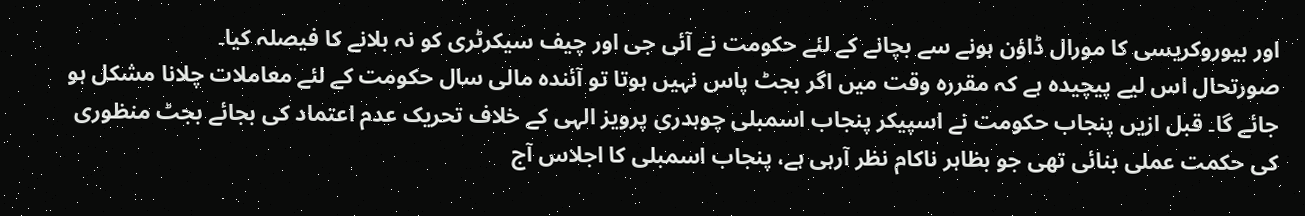اور بیوروکریسی کا مورال ڈاؤن ہونے سے بچانے کے لئے حکومت نے آئی جی اور چیف سیکرٹری کو نہ بلانے کا فیصلہ کیا۔
صورتحال اس لیے پیچیدہ ہے کہ مقررہ وقت میں اگر بجٹ پاس نہیں ہوتا تو آئندہ مالی سال حکومت کے لئے معاملات چلانا مشکل ہو جائے گا۔ قبل ازیں پنجاب حکومت نے اسپیکر پنجاب اسمبلی چوہدری پرویز الہی کے خلاف تحریک عدم اعتماد کی بجائے بجٹ منظوری کی حکمت عملی بنائی تھی جو بظاہر ناکام نظر آرہی ہے، پنجاب اسمبلی کا اجلاس آج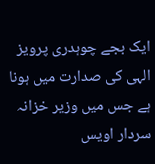ایک بجے چوہدری پرویز الہی کی صدارت میں ہونا ہے جس میں وزیر خزانہ سردار اویس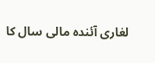لغاری آئندہ مالی سال کا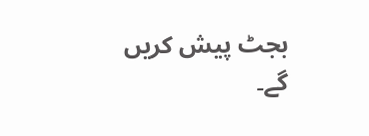بجٹ پیش کریں گے۔